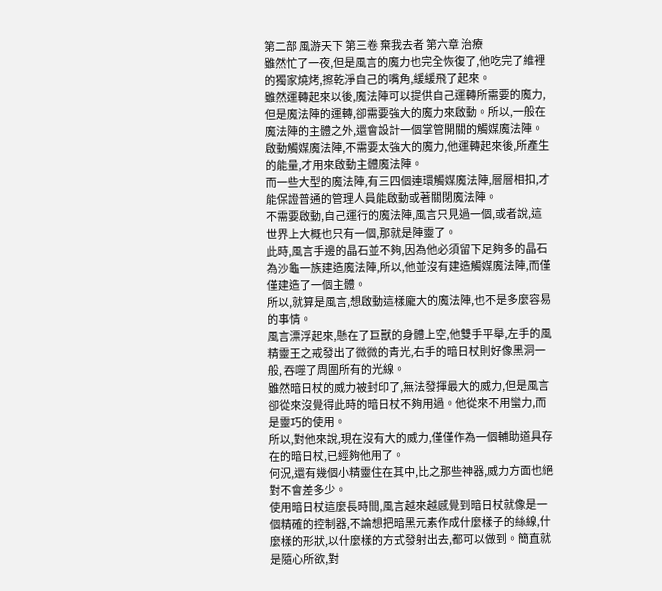第二部 風游天下 第三卷 棄我去者 第六章 治療
雖然忙了一夜,但是風言的魔力也完全恢復了,他吃完了維裡的獨家燒烤,擦乾淨自己的嘴角,緩緩飛了起來。
雖然運轉起來以後,魔法陣可以提供自己運轉所需要的魔力,但是魔法陣的運轉,卻需要強大的魔力來啟動。所以,一般在魔法陣的主體之外,還會設計一個掌管開關的觸媒魔法陣。
啟動觸媒魔法陣,不需要太強大的魔力,他運轉起來後,所產生的能量,才用來啟動主體魔法陣。
而一些大型的魔法陣,有三四個連環觸媒魔法陣,層層相扣,才能保證普通的管理人員能啟動或著關閉魔法陣。
不需要啟動,自己運行的魔法陣,風言只見過一個,或者說,這世界上大概也只有一個,那就是陣靈了。
此時,風言手邊的晶石並不夠,因為他必須留下足夠多的晶石為沙龜一族建造魔法陣,所以,他並沒有建造觸媒魔法陣,而僅僅建造了一個主體。
所以,就算是風言,想啟動這樣龐大的魔法陣,也不是多麼容易的事情。
風言漂浮起來,懸在了巨獸的身體上空,他雙手平舉,左手的風精靈王之戒發出了微微的青光,右手的暗日杖則好像黑洞一般, 吞噬了周圍所有的光線。
雖然暗日杖的威力被封印了,無法發揮最大的威力,但是風言卻從來沒覺得此時的暗日杖不夠用過。他從來不用蠻力,而是靈巧的使用。
所以,對他來說,現在沒有大的威力,僅僅作為一個輔助道具存在的暗日杖,已經夠他用了。
何況,還有幾個小精靈住在其中,比之那些神器,威力方面也絕對不會差多少。
使用暗日杖這麼長時間,風言越來越感覺到暗日杖就像是一個精確的控制器,不論想把暗黑元素作成什麼樣子的絲線,什麼樣的形狀,以什麼樣的方式發射出去,都可以做到。簡直就是隨心所欲,對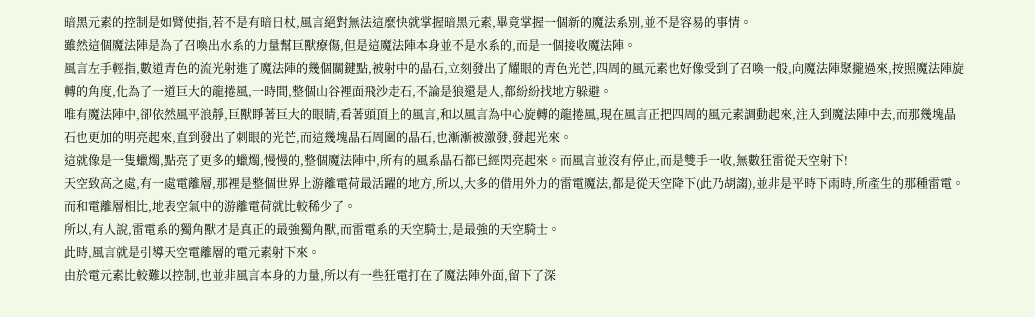暗黑元素的控制是如臂使指,若不是有暗日杖,風言絕對無法這麼快就掌握暗黑元素,畢竟掌握一個新的魔法系別,並不是容易的事情。
雖然這個魔法陣是為了召喚出水系的力量幫巨獸療傷,但是這魔法陣本身並不是水系的,而是一個接收魔法陣。
風言左手輕指,數道青色的流光射進了魔法陣的幾個關鍵點,被射中的晶石,立刻發出了耀眼的青色光芒,四周的風元素也好像受到了召喚一般,向魔法陣聚攏過來,按照魔法陣旋轉的角度,化為了一道巨大的龍捲風,一時間,整個山谷裡面飛沙走石,不論是狼還是人,都紛紛找地方躲避。
唯有魔法陣中,卻依然風平浪靜,巨獸睜著巨大的眼睛,看著頭頂上的風言,和以風言為中心旋轉的龍捲風,現在風言正把四周的風元素調動起來,注入到魔法陣中去,而那幾塊晶石也更加的明亮起來,直到發出了刺眼的光芒,而這幾塊晶石周圍的晶石,也漸漸被激發,發起光來。
這就像是一隻蠟燭,點亮了更多的蠟燭,慢慢的,整個魔法陣中,所有的風系晶石都已經閃亮起來。而風言並沒有停止,而是雙手一收,無數狂雷從天空射下!
天空致高之處,有一處電離層,那裡是整個世界上游離電荷最活躍的地方,所以,大多的借用外力的雷電魔法,都是從天空降下(此乃胡謅),並非是平時下雨時,所產生的那種雷電。而和電離層相比,地表空氣中的游離電荷就比較稀少了。
所以,有人說,雷電系的獨角獸才是真正的最強獨角獸,而雷電系的天空騎士,是最強的天空騎士。
此時,風言就是引導天空電離層的電元素射下來。
由於電元素比較難以控制,也並非風言本身的力量,所以有一些狂電打在了魔法陣外面,留下了深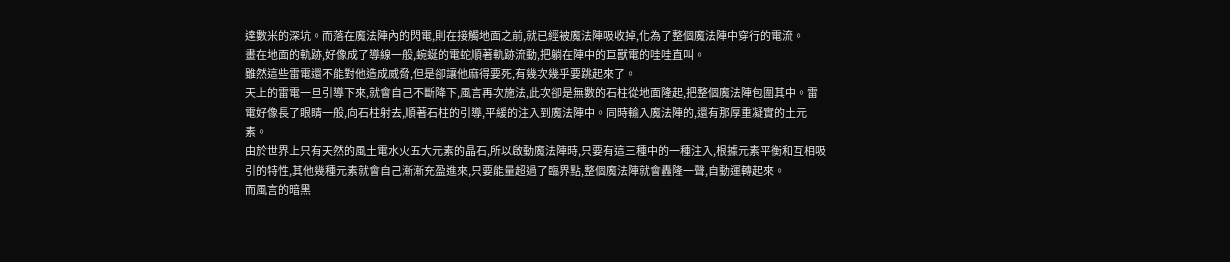達數米的深坑。而落在魔法陣內的閃電,則在接觸地面之前,就已經被魔法陣吸收掉,化為了整個魔法陣中穿行的電流。
畫在地面的軌跡,好像成了導線一般,蜿蜒的電蛇順著軌跡流動,把躺在陣中的巨獸電的哇哇直叫。
雖然這些雷電還不能對他造成威脅,但是卻讓他麻得要死,有幾次幾乎要跳起來了。
天上的雷電一旦引導下來,就會自己不斷降下,風言再次施法,此次卻是無數的石柱從地面隆起,把整個魔法陣包圍其中。雷電好像長了眼睛一般,向石柱射去,順著石柱的引導,平緩的注入到魔法陣中。同時輸入魔法陣的,還有那厚重凝實的土元素。
由於世界上只有天然的風土電水火五大元素的晶石,所以啟動魔法陣時,只要有這三種中的一種注入,根據元素平衡和互相吸引的特性,其他幾種元素就會自己漸漸充盈進來,只要能量超過了臨界點,整個魔法陣就會轟隆一聲,自動運轉起來。
而風言的暗黑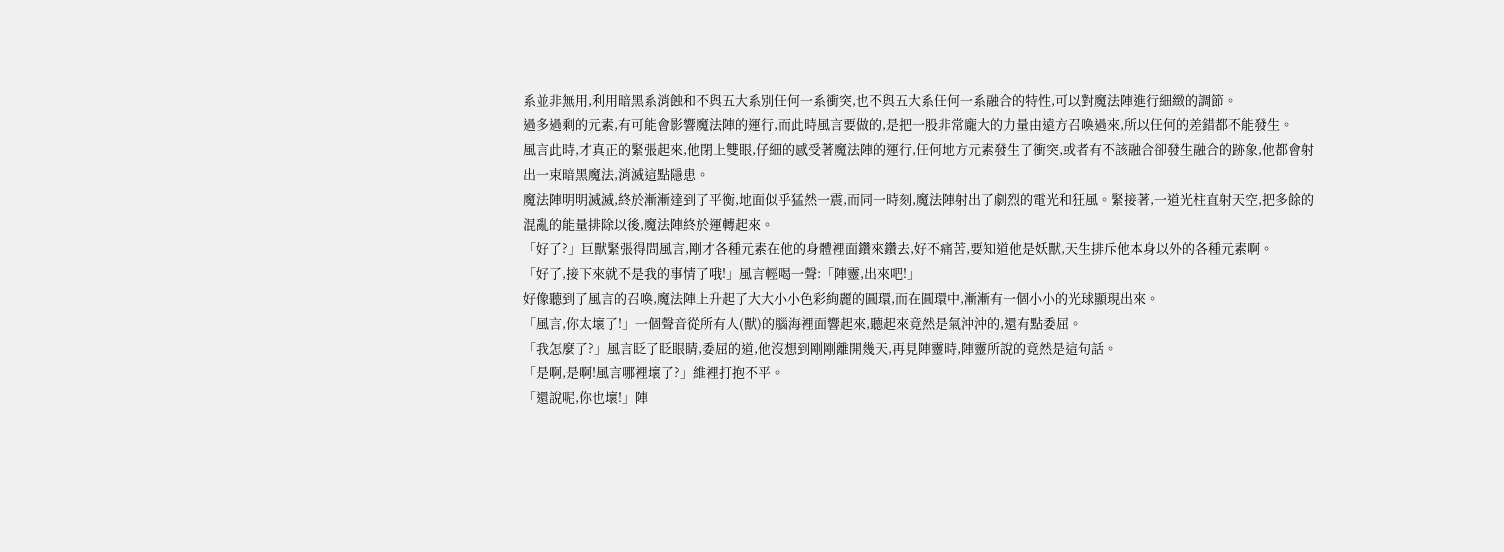系並非無用,利用暗黑系消蝕和不與五大系別任何一系衝突,也不與五大系任何一系融合的特性,可以對魔法陣進行細緻的調節。
過多過剩的元素,有可能會影響魔法陣的運行,而此時風言要做的,是把一股非常龐大的力量由遠方召喚過來,所以任何的差錯都不能發生。
風言此時,才真正的緊張起來,他閉上雙眼,仔細的感受著魔法陣的運行,任何地方元素發生了衝突,或者有不該融合卻發生融合的跡象,他都會射出一束暗黑魔法,消滅這點隱患。
魔法陣明明滅滅,終於漸漸達到了平衡,地面似乎猛然一震,而同一時刻,魔法陣射出了劇烈的電光和狂風。緊接著,一道光柱直射天空,把多餘的混亂的能量排除以後,魔法陣終於運轉起來。
「好了?」巨獸緊張得問風言,剛才各種元素在他的身體裡面鑽來鑽去,好不痛苦,要知道他是妖獸,天生排斥他本身以外的各種元素啊。
「好了,接下來就不是我的事情了哦!」風言輕喝一聲:「陣靈,出來吧!」
好像聽到了風言的召喚,魔法陣上升起了大大小小色彩絢麗的圓環,而在圓環中,漸漸有一個小小的光球顯現出來。
「風言,你太壞了!」一個聲音從所有人(獸)的腦海裡面響起來,聽起來竟然是氣沖沖的,還有點委屈。
「我怎麼了?」風言眨了眨眼睛,委屈的道,他沒想到剛剛離開幾天,再見陣靈時,陣靈所說的竟然是這句話。
「是啊,是啊!風言哪裡壞了?」維裡打抱不平。
「還說呢,你也壞!」陣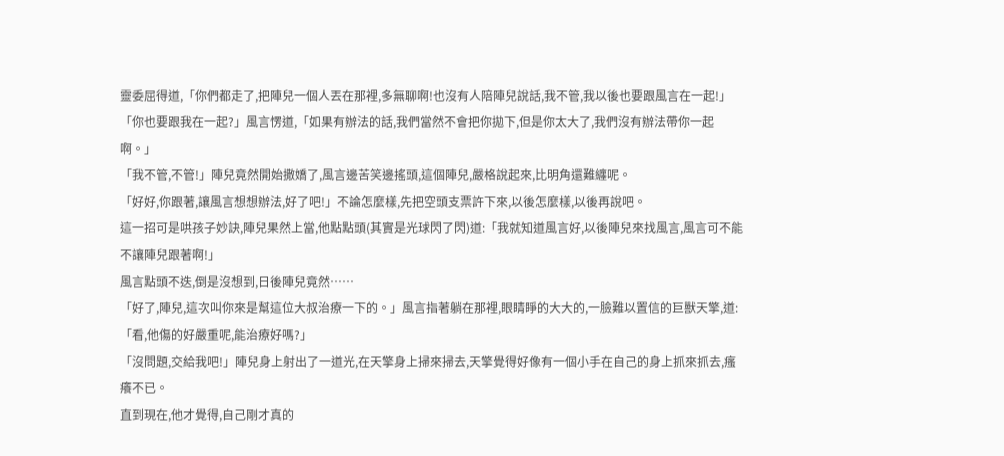靈委屈得道,「你們都走了,把陣兒一個人丟在那裡,多無聊啊!也沒有人陪陣兒說話,我不管,我以後也要跟風言在一起!」
「你也要跟我在一起?」風言愣道,「如果有辦法的話,我們當然不會把你拋下,但是你太大了,我們沒有辦法帶你一起啊。」
「我不管,不管!」陣兒竟然開始撒嬌了,風言邊苦笑邊搖頭,這個陣兒,嚴格說起來,比明角還難纏呢。
「好好,你跟著,讓風言想想辦法,好了吧!」不論怎麼樣,先把空頭支票許下來,以後怎麼樣,以後再說吧。
這一招可是哄孩子妙訣,陣兒果然上當,他點點頭(其實是光球閃了閃)道:「我就知道風言好,以後陣兒來找風言,風言可不能不讓陣兒跟著啊!」
風言點頭不迭,倒是沒想到,日後陣兒竟然……
「好了,陣兒,這次叫你來是幫這位大叔治療一下的。」風言指著躺在那裡,眼睛睜的大大的,一臉難以置信的巨獸天擎,道:「看,他傷的好嚴重呢,能治療好嗎?」
「沒問題,交給我吧!」陣兒身上射出了一道光,在天擎身上掃來掃去,天擎覺得好像有一個小手在自己的身上抓來抓去,瘙癢不已。
直到現在,他才覺得,自己剛才真的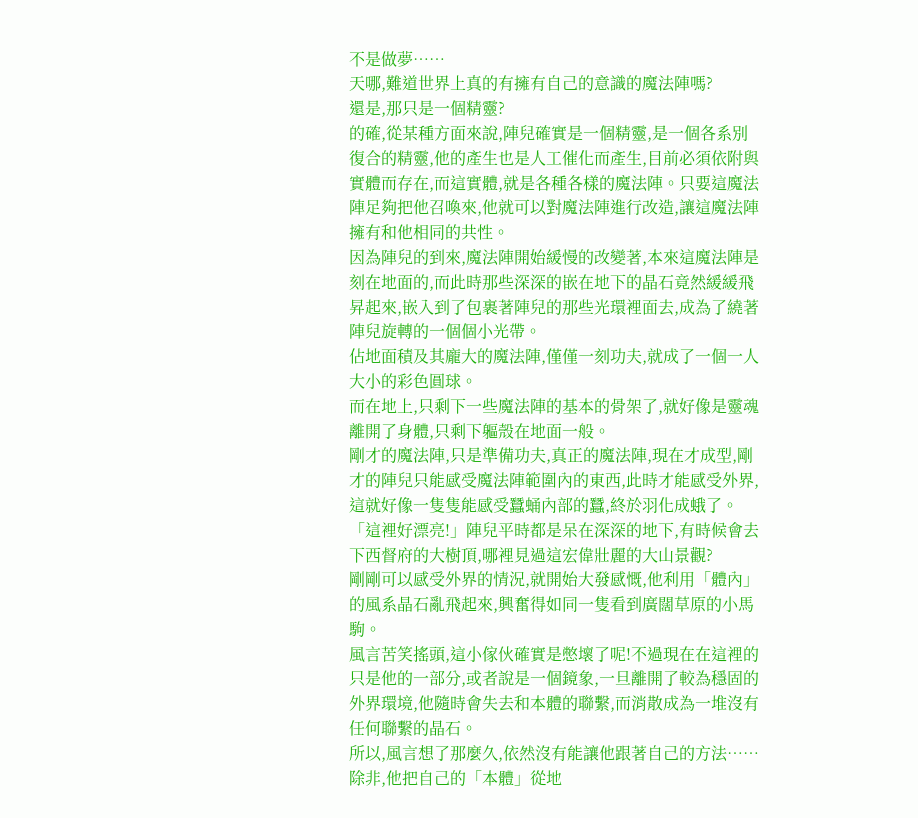不是做夢……
天哪,難道世界上真的有擁有自己的意識的魔法陣嗎?
還是,那只是一個精靈?
的確,從某種方面來說,陣兒確實是一個精靈,是一個各系別復合的精靈,他的產生也是人工催化而產生,目前必須依附與實體而存在,而這實體,就是各種各樣的魔法陣。只要這魔法陣足夠把他召喚來,他就可以對魔法陣進行改造,讓這魔法陣擁有和他相同的共性。
因為陣兒的到來,魔法陣開始緩慢的改變著,本來這魔法陣是刻在地面的,而此時那些深深的嵌在地下的晶石竟然緩緩飛昇起來,嵌入到了包裹著陣兒的那些光環裡面去,成為了繞著陣兒旋轉的一個個小光帶。
佔地面積及其龐大的魔法陣,僅僅一刻功夫,就成了一個一人大小的彩色圓球。
而在地上,只剩下一些魔法陣的基本的骨架了,就好像是靈魂離開了身體,只剩下軀殼在地面一般。
剛才的魔法陣,只是準備功夫,真正的魔法陣,現在才成型,剛才的陣兒只能感受魔法陣範圍內的東西,此時才能感受外界,這就好像一隻隻能感受蠶蛹內部的蠶,終於羽化成蛾了。
「這裡好漂亮!」陣兒平時都是呆在深深的地下,有時候會去下西督府的大樹頂,哪裡見過這宏偉壯麗的大山景觀?
剛剛可以感受外界的情況,就開始大發感慨,他利用「體內」的風系晶石亂飛起來,興奮得如同一隻看到廣闊草原的小馬駒。
風言苦笑搖頭,這小傢伙確實是憋壞了呢!不過現在在這裡的只是他的一部分,或者說是一個鏡象,一旦離開了較為穩固的外界環境,他隨時會失去和本體的聯繫,而消散成為一堆沒有任何聯繫的晶石。
所以,風言想了那麼久,依然沒有能讓他跟著自己的方法……
除非,他把自己的「本體」從地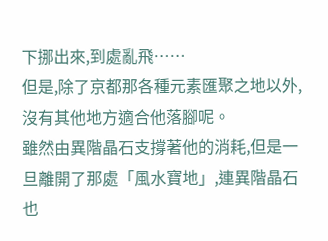下挪出來,到處亂飛……
但是,除了京都那各種元素匯聚之地以外,沒有其他地方適合他落腳呢。
雖然由異階晶石支撐著他的消耗,但是一旦離開了那處「風水寶地」,連異階晶石也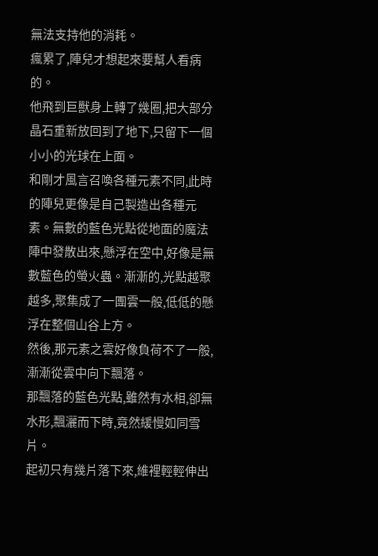無法支持他的消耗。
瘋累了,陣兒才想起來要幫人看病的。
他飛到巨獸身上轉了幾圈,把大部分晶石重新放回到了地下,只留下一個小小的光球在上面。
和剛才風言召喚各種元素不同,此時的陣兒更像是自己製造出各種元素。無數的藍色光點從地面的魔法陣中發散出來,懸浮在空中,好像是無數藍色的螢火蟲。漸漸的,光點越聚越多,聚集成了一團雲一般,低低的懸浮在整個山谷上方。
然後,那元素之雲好像負荷不了一般,漸漸從雲中向下飄落。
那飄落的藍色光點,雖然有水相,卻無水形,飄灑而下時,竟然緩慢如同雪片。
起初只有幾片落下來,維裡輕輕伸出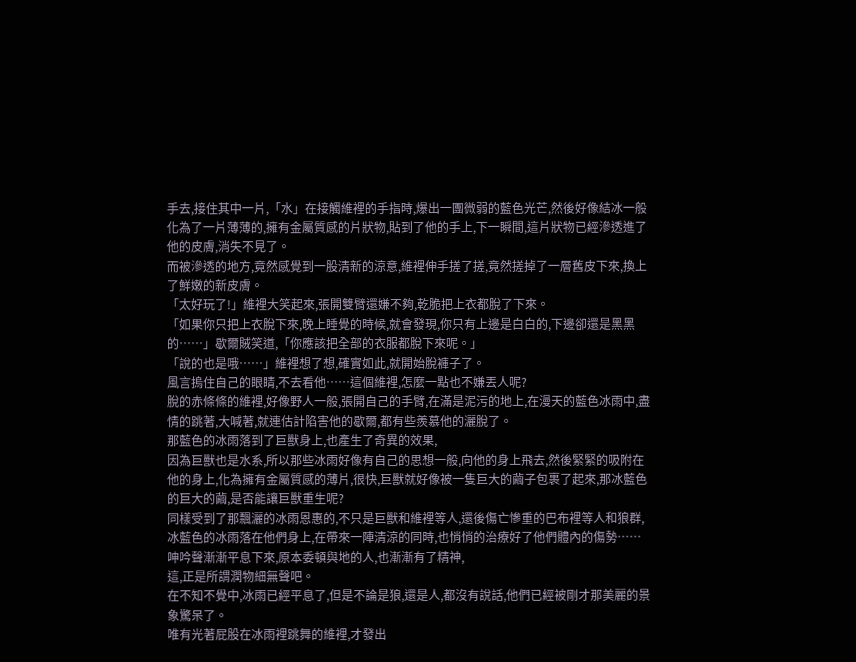手去,接住其中一片,「水」在接觸維裡的手指時,爆出一團微弱的藍色光芒,然後好像結冰一般化為了一片薄薄的,擁有金屬質感的片狀物,貼到了他的手上,下一瞬間,這片狀物已經滲透進了他的皮膚,消失不見了。
而被滲透的地方,竟然感覺到一股清新的涼意,維裡伸手搓了搓,竟然搓掉了一層舊皮下來,換上了鮮嫩的新皮膚。
「太好玩了!」維裡大笑起來,張開雙臂還嫌不夠,乾脆把上衣都脫了下來。
「如果你只把上衣脫下來,晚上睡覺的時候,就會發現,你只有上邊是白白的,下邊卻還是黑黑的……」歇爾賊笑道,「你應該把全部的衣服都脫下來呢。」
「說的也是哦……」維裡想了想,確實如此,就開始脫褲子了。
風言摀住自己的眼睛,不去看他……這個維裡,怎麼一點也不嫌丟人呢?
脫的赤條條的維裡,好像野人一般,張開自己的手臂,在滿是泥污的地上,在漫天的藍色冰雨中,盡情的跳著,大喊著,就連估計陷害他的歇爾,都有些羨慕他的灑脫了。
那藍色的冰雨落到了巨獸身上,也產生了奇異的效果,
因為巨獸也是水系,所以那些冰雨好像有自己的思想一般,向他的身上飛去,然後緊緊的吸附在他的身上,化為擁有金屬質感的薄片,很快,巨獸就好像被一隻巨大的繭子包裹了起來,那冰藍色的巨大的繭,是否能讓巨獸重生呢?
同樣受到了那飄灑的冰雨恩惠的,不只是巨獸和維裡等人,還後傷亡慘重的巴布裡等人和狼群,冰藍色的冰雨落在他們身上,在帶來一陣清涼的同時,也悄悄的治療好了他們體內的傷勢……
呻吟聲漸漸平息下來,原本委頓與地的人,也漸漸有了精神,
這,正是所謂潤物細無聲吧。
在不知不覺中,冰雨已經平息了,但是不論是狼,還是人,都沒有說話,他們已經被剛才那美麗的景象驚呆了。
唯有光著屁股在冰雨裡跳舞的維裡,才發出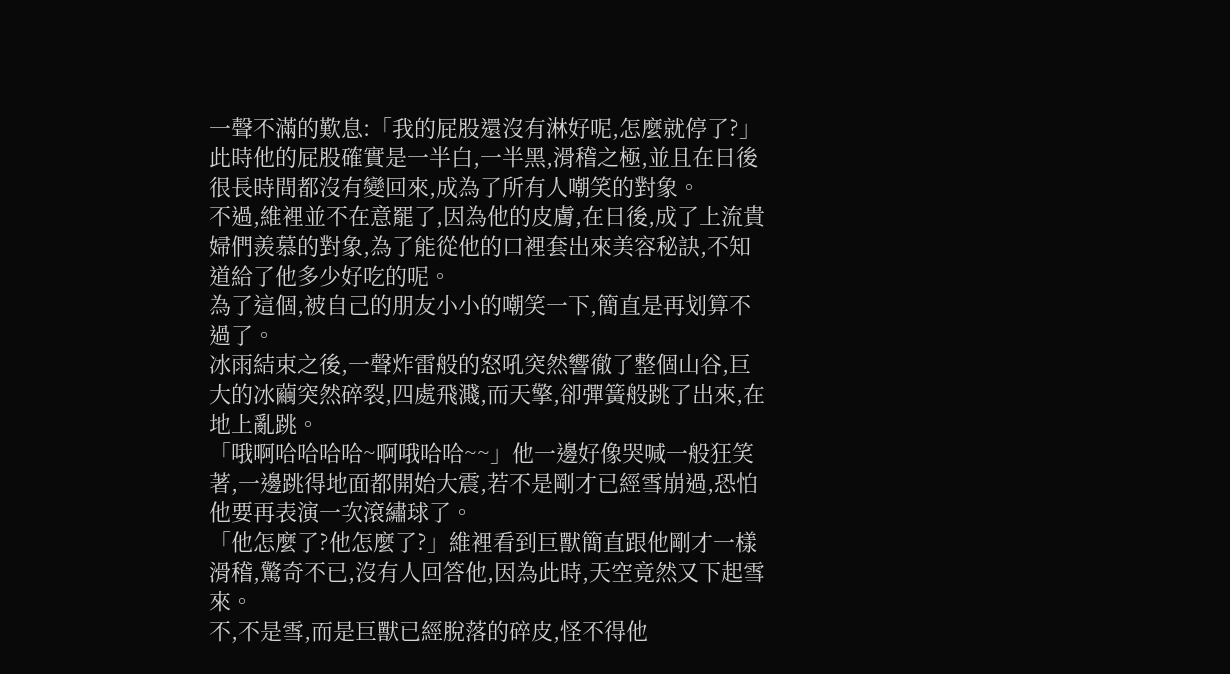一聲不滿的歎息:「我的屁股還沒有淋好呢,怎麼就停了?」
此時他的屁股確實是一半白,一半黑,滑稽之極,並且在日後很長時間都沒有變回來,成為了所有人嘲笑的對象。
不過,維裡並不在意罷了,因為他的皮膚,在日後,成了上流貴婦們羨慕的對象,為了能從他的口裡套出來美容秘訣,不知道給了他多少好吃的呢。
為了這個,被自己的朋友小小的嘲笑一下,簡直是再划算不過了。
冰雨結束之後,一聲炸雷般的怒吼突然響徹了整個山谷,巨大的冰繭突然碎裂,四處飛濺,而天擎,卻彈簧般跳了出來,在地上亂跳。
「哦啊哈哈哈哈~啊哦哈哈~~」他一邊好像哭喊一般狂笑著,一邊跳得地面都開始大震,若不是剛才已經雪崩過,恐怕他要再表演一次滾繡球了。
「他怎麼了?他怎麼了?」維裡看到巨獸簡直跟他剛才一樣滑稽,驚奇不已,沒有人回答他,因為此時,天空竟然又下起雪來。
不,不是雪,而是巨獸已經脫落的碎皮,怪不得他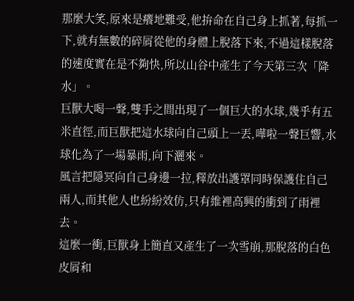那麼大笑,原來是癢地難受,他拚命在自己身上抓著,每抓一下,就有無數的碎屑從他的身體上脫落下來,不過這樣脫落的速度實在是不夠快,所以山谷中產生了今天第三次「降水」。
巨獸大喝一聲,雙手之間出現了一個巨大的水球,幾乎有五米直徑,而巨獸把這水球向自己頭上一丟,嘩啦一聲巨響,水球化為了一場暴雨,向下灑來。
風言把隱冥向自己身邊一拉,釋放出護罩同時保護住自己兩人,而其他人也紛紛效仿,只有維裡高興的衝到了雨裡去。
這麼一衝,巨獸身上簡直又產生了一次雪崩,那脫落的白色皮屑和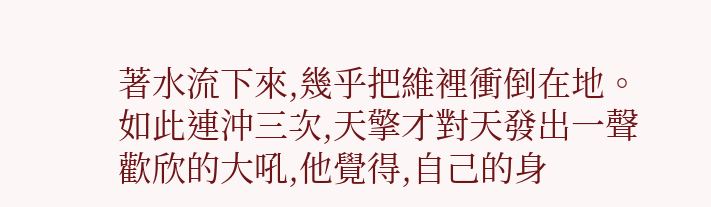著水流下來,幾乎把維裡衝倒在地。
如此連沖三次,天擎才對天發出一聲歡欣的大吼,他覺得,自己的身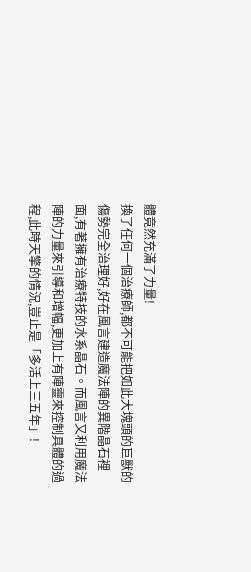體竟然充滿了力量!
換了任何一個治療師,都不可能把如此大塊頭的巨獸的傷勢完全治理好,好在風言建造魔法陣的異階晶石裡面,有著擁有治療特技的水系晶石。而風言又利用魔法陣的力量來引導和增幅,更加上有陣靈來控制具體的過程,此時天擎的情況,豈止是「多活上三五年」!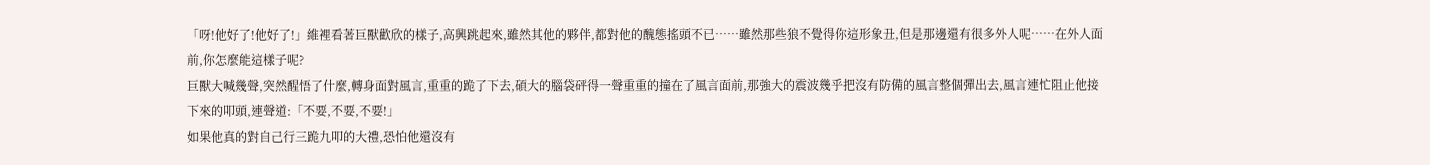「呀!他好了!他好了!」維裡看著巨獸歡欣的樣子,高興跳起來,雖然其他的夥伴,都對他的醜態搖頭不已……雖然那些狼不覺得你這形象丑,但是那邊還有很多外人呢……在外人面前,你怎麼能這樣子呢?
巨獸大喊幾聲,突然醒悟了什麼,轉身面對風言,重重的跪了下去,碩大的腦袋砰得一聲重重的撞在了風言面前,那強大的震波幾乎把沒有防備的風言整個彈出去,風言連忙阻止他接下來的叩頭,連聲道:「不要,不要,不要!」
如果他真的對自己行三跪九叩的大禮,恐怕他還沒有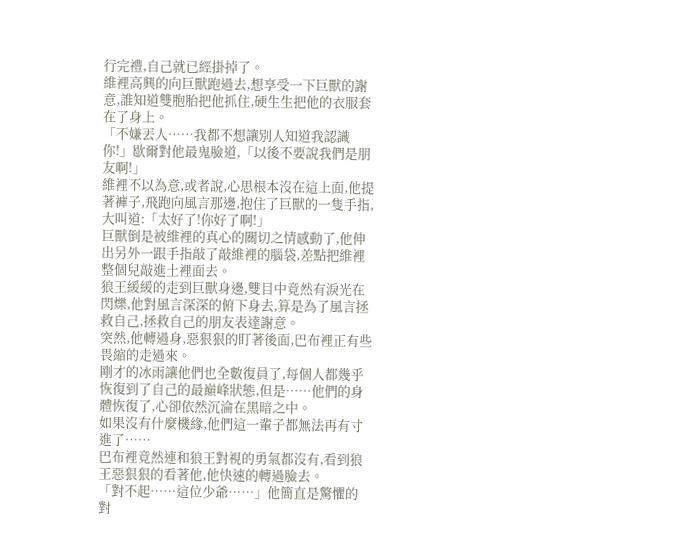行完禮,自己就已經掛掉了。
維裡高興的向巨獸跑過去,想享受一下巨獸的謝意,誰知道雙胞胎把他抓住,硬生生把他的衣服套在了身上。
「不嫌丟人……我都不想讓別人知道我認識你!」歇爾對他最鬼臉道,「以後不要說我們是朋友啊!」
維裡不以為意,或者說,心思根本沒在這上面,他提著褲子,飛跑向風言那邊,抱住了巨獸的一隻手指,大叫道:「太好了!你好了啊!」
巨獸倒是被維裡的真心的關切之情感動了,他伸出另外一跟手指敲了敲維裡的腦袋,差點把維裡整個兒敲進土裡面去。
狼王緩緩的走到巨獸身邊,雙目中竟然有淚光在閃爍,他對風言深深的俯下身去,算是為了風言拯救自己,拯救自己的朋友表達謝意。
突然,他轉過身,惡狠狠的盯著後面,巴布裡正有些畏縮的走過來。
剛才的冰雨讓他們也全數復員了,每個人都幾乎恢復到了自己的最巔峰狀態,但是……他們的身體恢復了,心卻依然沉淪在黑暗之中。
如果沒有什麼機緣,他們這一輩子都無法再有寸進了……
巴布裡竟然連和狼王對視的勇氣都沒有,看到狼王惡狠狠的看著他,他快速的轉過臉去。
「對不起……這位少爺……」他簡直是驚懼的對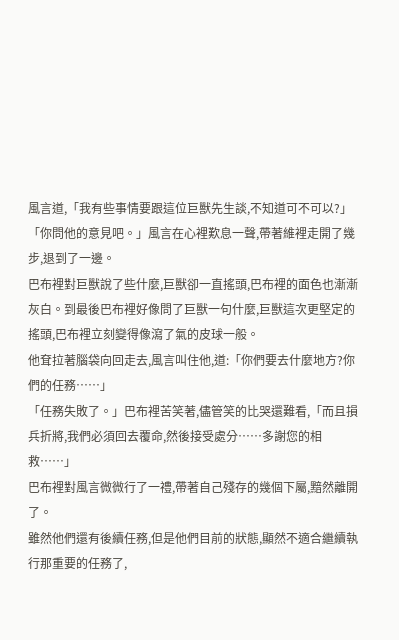風言道,「我有些事情要跟這位巨獸先生談,不知道可不可以?」
「你問他的意見吧。」風言在心裡歎息一聲,帶著維裡走開了幾步,退到了一邊。
巴布裡對巨獸說了些什麼,巨獸卻一直搖頭,巴布裡的面色也漸漸灰白。到最後巴布裡好像問了巨獸一句什麼,巨獸這次更堅定的搖頭,巴布裡立刻變得像瀉了氣的皮球一般。
他耷拉著腦袋向回走去,風言叫住他,道:「你們要去什麼地方?你們的任務……」
「任務失敗了。」巴布裡苦笑著,儘管笑的比哭還難看,「而且損兵折將,我們必須回去覆命,然後接受處分……多謝您的相救……」
巴布裡對風言微微行了一禮,帶著自己殘存的幾個下屬,黯然離開了。
雖然他們還有後續任務,但是他們目前的狀態,顯然不適合繼續執行那重要的任務了,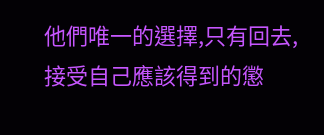他們唯一的選擇,只有回去,接受自己應該得到的懲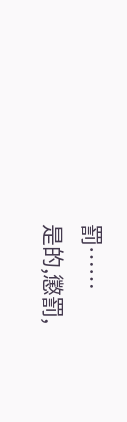罰……
是的,懲罰,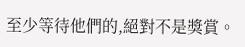至少等待他們的,絕對不是獎賞。